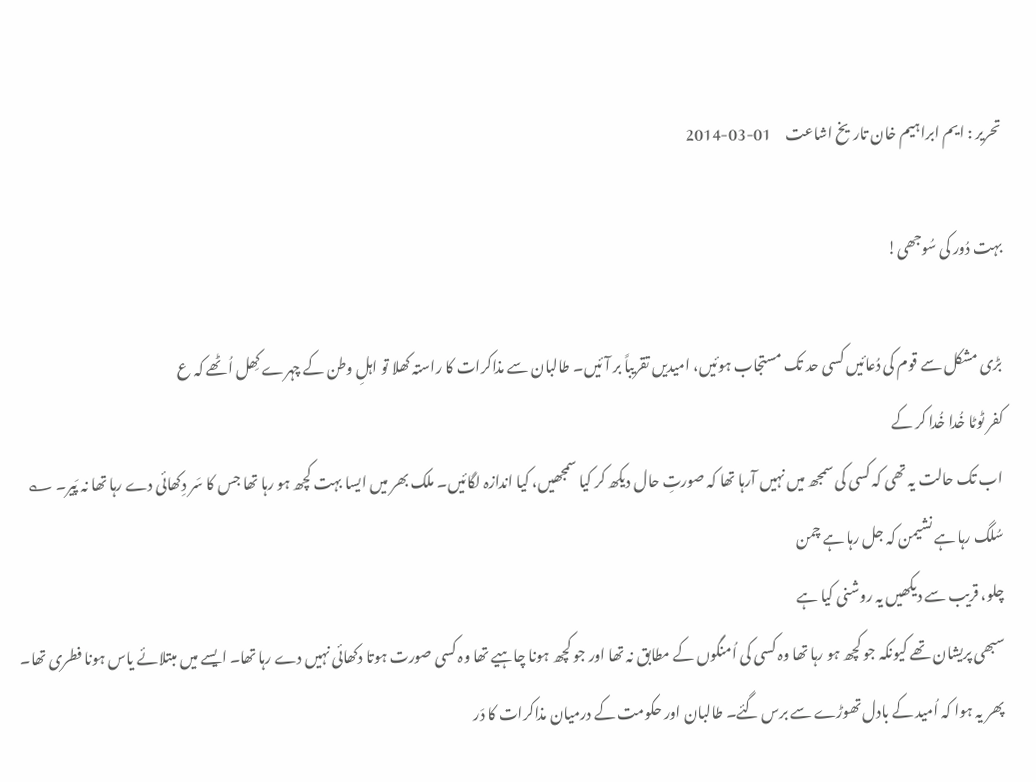تحریر : ایم ابراہیم خان تاریخ اشاعت     01-03-2014

بہت دُور کی سُوجھی!

بڑی مشکل سے قوم کی دُعائیں کسی حد تک مستجاب ہوئیں، امیدیں تقریباً بر آئیں۔ طالبان سے مذاکرات کا راستہ کھلا تو اہلِ وطن کے چہرے کِھل اُٹھے کہ ع
کفر ٹوٹا خُدا خُدا کر کے
اب تک حالت یہ تھی کہ کسی کی سمجھ میں نہیں آرہا تھا کہ صورتِ حال دیکھ کر کیا سمجھیں، کیا اندازہ لگائیں۔ ملک بھر میں ایسا بہت کچھ ہو رہا تھا جس کا سَر دِکھائی دے رہا تھا نہ پَیر۔ ؎
سُلگ رہا ہے نشیمن کہ جل رہا ہے چمن
چلو، قریب سے دیکھیں یہ روشنی کیا ہے
سبھی پریشان تھے کیونکہ جو کچھ ہو رہا تھا وہ کسی کی اُمنگوں کے مطابق نہ تھا اور جو کچھ ہونا چاہیے تھا وہ کسی صورت ہوتا دکھائی نہیں دے رہا تھا۔ ایسے میں مبتلائے یاس ہونا فطری تھا۔ پھر یہ ہوا کہ اُمید کے بادل تھوڑے سے برس گئے۔ طالبان اور حکومت کے درمیان مذاکرات کا دَر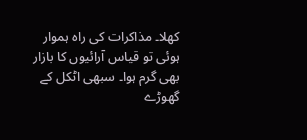کھلا۔ مذاکرات کی راہ ہموار ہوئی تو قیاس آرائیوں کا بازار بھی گرم ہوا۔ سبھی اٹکل کے گھوڑے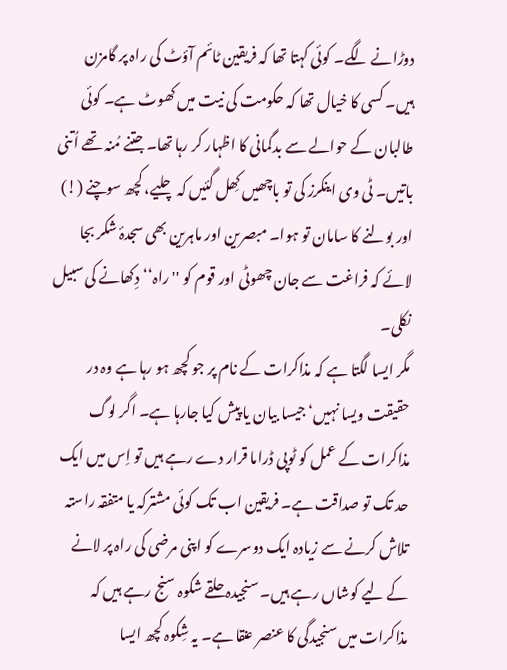دوڑانے لگے۔ کوئی کہتا تھا کہ فریقین ٹائم آؤٹ کی راہ پر گامزن ہیں۔ کسی کا خیال تھا کہ حکومت کی نیت میں کھوٹ ہے۔ کوئی طالبان کے حوالے سے بدگمانی کا اظہار کر رہا تھا۔ جتنے مُنہ تھے اُتنی باتیں۔ ٹی وی اینکرز کی تو باچھیں کِھل گئیں کہ چلیے، کچھ سوچنے (!) اور بولنے کا سامان تو ہوا۔ مبصرین اور ماہرین بھی سجدۂ شکر بجا لائے کہ فراغت سے جان چھوٹی اور قوم کو ''راہ‘‘ دِکھانے کی سبیل نکلی۔
مگر ایسا لگتا ہے کہ مذاکرات کے نام پر جو کچھ ہو رہا ہے وہ در حقیقت ویسا نہیں‘ جیسا بیان یا پیش کیا جارہا ہے۔ اگر لوگ مذاکرات کے عمل کو ٹوپی ڈراما قرار دے رہے ہیں تو اِس میں ایک حد تک تو صداقت ہے۔ فریقین اب تک کوئی مشترکہ یا متفقہ راستہ تلاش کرنے سے زیادہ ایک دوسرے کو اپنی مرضی کی راہ پر لانے کے لیے کوشاں رہے ہیں۔ سنجیدہ حلقے شکوہ سنج رہے ہیں کہ مذاکرات میں سنجیدگی کا عنصر عنقا ہے۔ یہ شِکوہ کچھ ایسا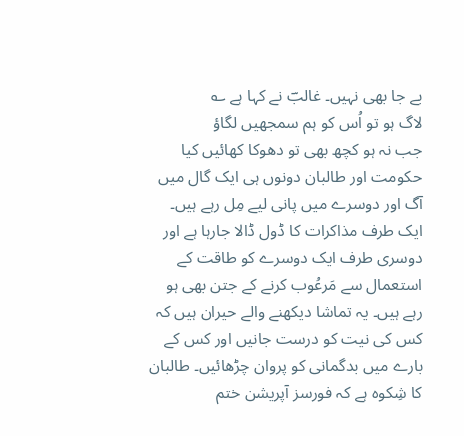بے جا بھی نہیں۔ غالبؔ نے کہا ہے ؎
لاگ ہو تو اُس کو ہم سمجھیں لگاؤ
جب نہ ہو کچھ بھی تو دھوکا کھائیں کیا
حکومت اور طالبان دونوں ہی ایک گال میں آگ اور دوسرے میں پانی لیے مِل رہے ہیں۔ ایک طرف مذاکرات کا ڈول ڈالا جارہا ہے اور دوسری طرف ایک دوسرے کو طاقت کے استعمال سے مَرعُوب کرنے کے جتن بھی ہو رہے ہیں۔ یہ تماشا دیکھنے والے حیران ہیں کہ کس کی نیت کو درست جانیں اور کس کے بارے میں بدگمانی کو پروان چڑھائیں۔ طالبان کا شِکوہ ہے کہ فورسز آپریشن ختم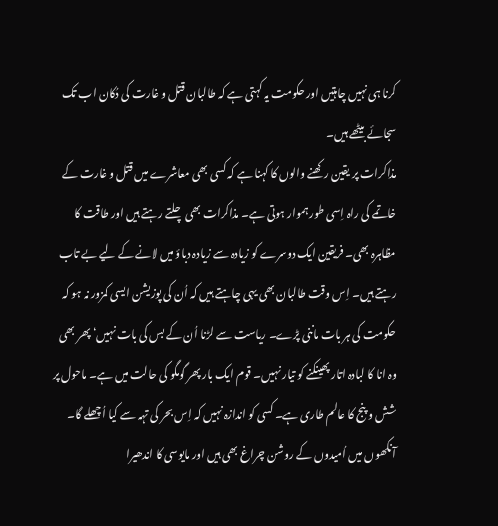کرنا ہی نہیں چاہتیں اور حکومت یہ کہتی ہے کہ طالبان قتل و غارت کی دُکان اب تک سجائے بیٹھے ہیں۔
مذاکرات پر یقین رکھنے والوں کا کہنا ہے کہ کسی بھی معاشرے میں قتل و غارت کے خاتمے کی راہ اِسی طور ہموار ہوتی ہے۔ مذاکرات بھی چلتے رہتے ہیں اور طاقت کا مظاہرہ بھی۔ فریقین ایک دوسرے کو زیادہ سے زیادہ دباؤ میں لانے کے لیے بے تاب رہتے ہیں۔ اِس وقت طالبان بھی یہی چاہتے ہیں کہ اُن کی پوزیشن ایسی کمزور نہ ہو کہ حکومت کی ہر بات ماننی پڑے۔ ریاست سے لڑنا اُن کے بس کی بات نہیں‘ پھر بھی وہ انا کا لبادہ اتار پھینکنے کو تیار نہیں۔ قوم ایک بار پھر گومگو کی حالت میں ہے۔ ماحول پر شش و پنج کا عالم طاری ہے۔ کسی کو اندازہ نہیں کہ اِس بحر کی تہہ سے کیا اُچھلے گا۔ آنکھوں میں اُمیدوں کے روشن چراغ بھی ہیں اور مایوسی کا اندھیرا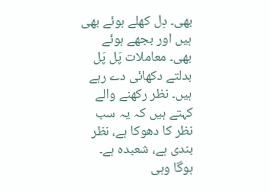بھی۔ دِل کھلے ہوئے بھی ہیں اور بجھے ہوئے بھی۔ معاملات پَل پَل بدلتے دکھائی دے رہے ہیں۔ نظر رکھنے والے کہتے ہیں کہ یہ سب نظر کا دھوکا ہے، نظر بندی ہے، شعبدہ ہے۔ ہوگا وہی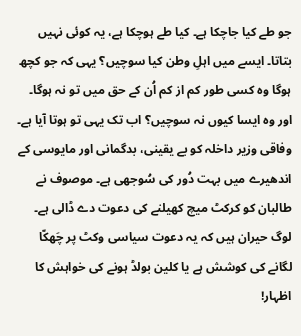جو طے کیا جاچکا ہے۔ کیا طے ہوچکا ہے، یہ کوئی نہیں بتاتا۔ ایسے میں اہلِ وطن کیا سوچیں؟ یہی کہ جو کچھ ہوگا وہ کسی طور کم از کم اُن کے حق میں تو نہ ہوگا۔ اور وہ ایسا کیوں نہ سوچیں؟ اب تک یہی تو ہوتا آیا ہے۔
وفاقی وزیر داخلہ کو بے یقینی، بدگمانی اور مایوسی کے اندھیرے میں بہت دُور کی سُوجھی ہے۔ موصوف نے طالبان کو کرکٹ میچ کھیلنے کی دعوت دے ڈالی ہے۔ لوگ حیران ہیں کہ یہ دعوت سیاسی وکٹ پر چَھکّا لگانے کی کوشش ہے یا کلین بولڈ ہونے کی خواہش کا اظہار!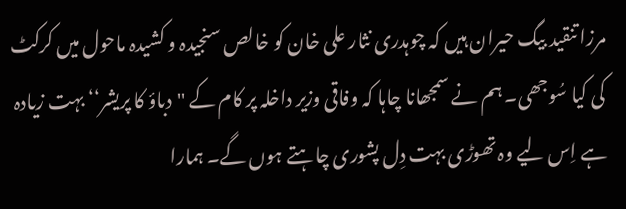مرزا تنقید بیگ حیران ہیں کہ چوہدری نثار علی خان کو خالص سنجیدہ و کشیدہ ماحول میں کرکٹ کی کیا سُوجھی۔ ہم نے سمجھانا چاہا کہ وفاقی وزیر داخلہ پر کام کے ''دباؤ کا پریشر‘‘ بہت زیادہ ہے اِس لیے وہ تھوڑی بہت دِل پشوری چاہتے ہوں گے۔ ہمارا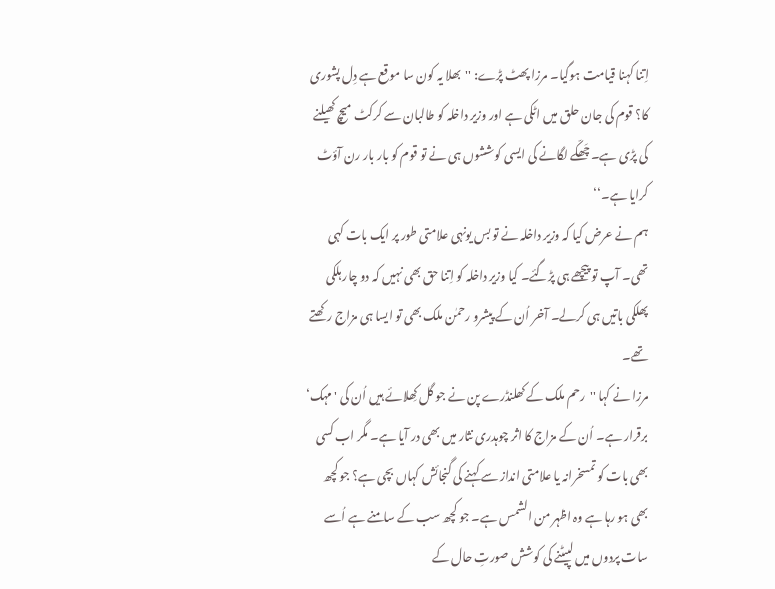اِتنا کہنا قیامت ہوگیا۔ مرزا پھٹ پڑے: ''بھلا یہ کون سا موقع ہے دِل پشوری کا؟ قوم کی جان حلق میں اٹکی ہے اور وزیر داخلہ کو طالبان سے کرکٹ میچ کھیلنے کی پڑی ہے۔ چَھکّے لگانے کی ایسی کوششوں ہی نے تو قوم کو بار بار رن آؤٹ کرایا ہے۔‘‘
ہم نے عرض کیا کہ وزیر داخلہ نے تو بس یونہی علامتی طور پر ایک بات کہی تھی۔ آپ تو پیچھے ہی پڑگئے۔ کیا وزیر داخلہ کو اِتنا حق بھی نہیں کہ دو چار ہلکی پھلکی باتیں ہی کرلے۔ آخر اُن کے پیشرو رحمٰن ملک بھی تو ایسا ہی مزاج رکھتے تھے۔
مرزا نے کہا ''رحم ملک کے کھلنڈرے پن نے جو گل کِھلائے ہیں اُن کی 'مہک‘ برقرار ہے۔ اُن کے مزاج کا اثر چوہدری نثار میں بھی در آیا ہے۔ مگر اب کسی بھی بات کو تمسخرانہ یا علامتی انداز سے کہنے کی گنجائش کہاں بچی ہے؟ جو کچھ بھی ہو رہا ہے وہ اظہر من الشمس ہے۔ جو کچھ سب کے سامنے ہے اُسے سات پردوں میں لپیٹنے کی کوشش صورتِ حال کے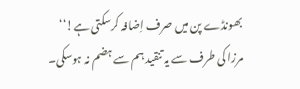بھونڈے پن میں صرف اِضافہ کرسکتی ہے!‘‘
مرزا کی طرف سے یہ تنقید ہم سے ہضم نہ ہوسکی۔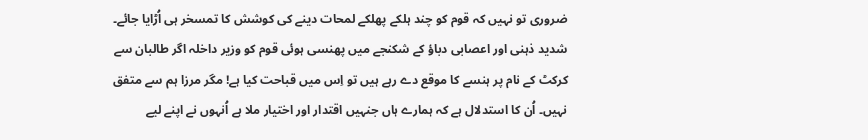ضروری تو نہیں کہ قوم کو چند ہلکے پھلکے لمحات دینے کی کوشش کا تمسخر ہی اُڑایا جائے۔ شدید ذہنی اور اعصابی دباؤ کے شکنجے میں پھنسی ہوئی قوم کو وزیر داخلہ اگر طالبان سے کرکٹ کے نام پر ہنسے کا موقع دے رہے ہیں تو اِس میں قباحت کیا ہے! مگر مرزا ہم سے متفق نہیں۔ اُن کا استدلال ہے کہ ہمارے ہاں جنہیں اقتدار اور اختیار ملا ہے اُنہوں نے اپنے لیے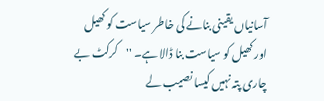آسانیاں یقینی بنانے کی خاطر سیاست کو کھیل اور کھیل کو سیاست بنا ڈالا ہے۔ ''کرکٹ بے چاری پتہ نہیں کیسا نصیب لے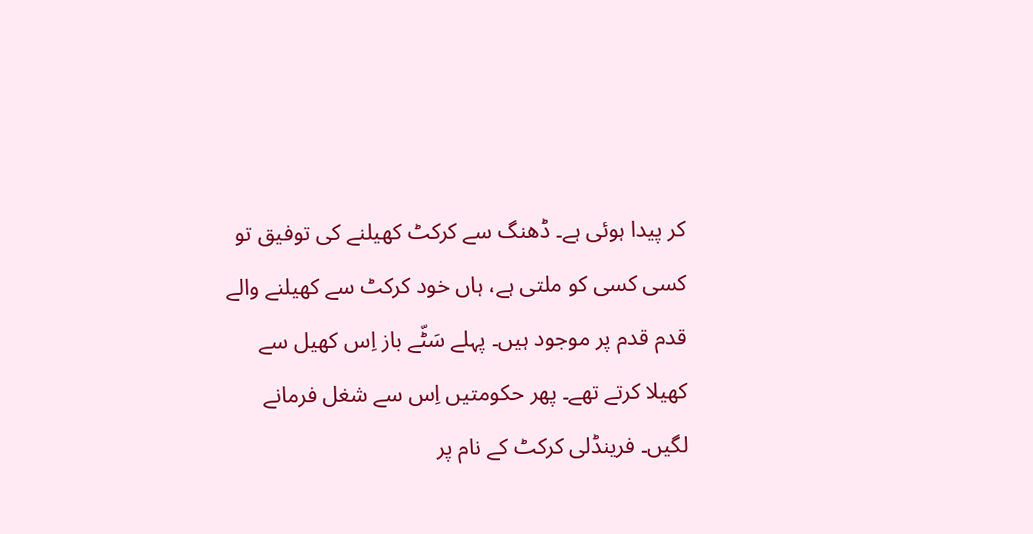کر پیدا ہوئی ہے۔ ڈھنگ سے کرکٹ کھیلنے کی توفیق تو کسی کسی کو ملتی ہے، ہاں خود کرکٹ سے کھیلنے والے قدم قدم پر موجود ہیں۔ پہلے سَٹّے باز اِس کھیل سے کھیلا کرتے تھے۔ پھر حکومتیں اِس سے شغل فرمانے لگیں۔ فرینڈلی کرکٹ کے نام پر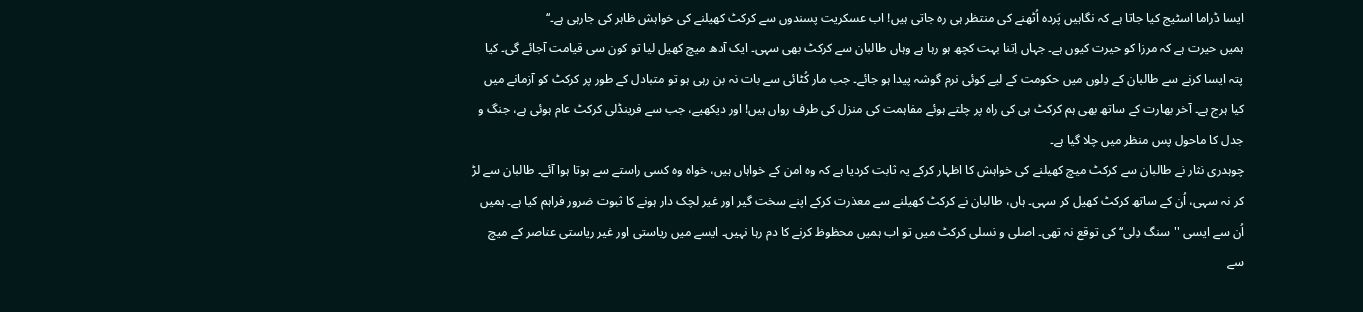ایسا ڈراما اسٹیج کیا جاتا ہے کہ نگاہیں پَردہ اُٹھنے کی منتظر ہی رہ جاتی ہیں! اب عسکریت پسندوں سے کرکٹ کھیلنے کی خواہش ظاہر کی جارہی ہے۔‘‘
ہمیں حیرت ہے کہ مرزا کو حیرت کیوں ہے۔ جہاں اِتنا بہت کچھ ہو رہا ہے وہاں طالبان سے کرکٹ بھی سہی۔ ایک آدھ میچ کھیل لیا تو کون سی قیامت آجائے گی۔ کیا پتہ ایسا کرنے سے طالبان کے دِلوں میں حکومت کے لیے کوئی نرم گوشہ پیدا ہو جائے۔ جب مار کُٹائی سے بات نہ بن رہی ہو تو متبادل کے طور پر کرکٹ کو آزمانے میں کیا ہرج ہے۔ آخر بھارت کے ساتھ بھی ہم کرکٹ ہی کی راہ پر چلتے ہوئے مفاہمت کی منزل کی طرف رواں ہیں! اور دیکھیے، جب سے فرینڈلی کرکٹ عام ہوئی ہے، جنگ و جدل کا ماحول پس منظر میں چلا گیا ہے۔
چوہدری نثار نے طالبان سے کرکٹ میچ کھیلنے کی خواہش کا اظہار کرکے یہ ثابت کردیا ہے کہ وہ امن کے خواہاں ہیں، خواہ وہ کسی راستے سے ہوتا ہوا آئے۔ طالبان سے لڑ کر نہ سہی، اُن کے ساتھ کرکٹ کھیل کر سہی۔ ہاں، طالبان نے کرکٹ کھیلنے سے معذرت کرکے اپنے سخت گیر اور غیر لچک دار ہونے کا ثبوت ضرور فراہم کیا ہے۔ ہمیں اُن سے ایسی ''سنگ دِلی‘‘ کی توقع نہ تھی۔ اصلی و نسلی کرکٹ میں تو اب ہمیں محظوظ کرنے کا دم رہا نہیں۔ ایسے میں ریاستی اور غیر ریاستی عناصر کے میچ سے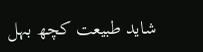شاید طبیعت کچھ بہل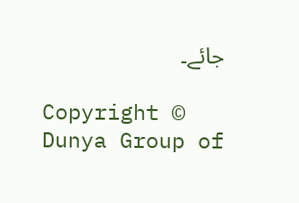جائے۔

Copyright © Dunya Group of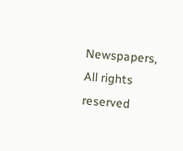Newspapers, All rights reserved